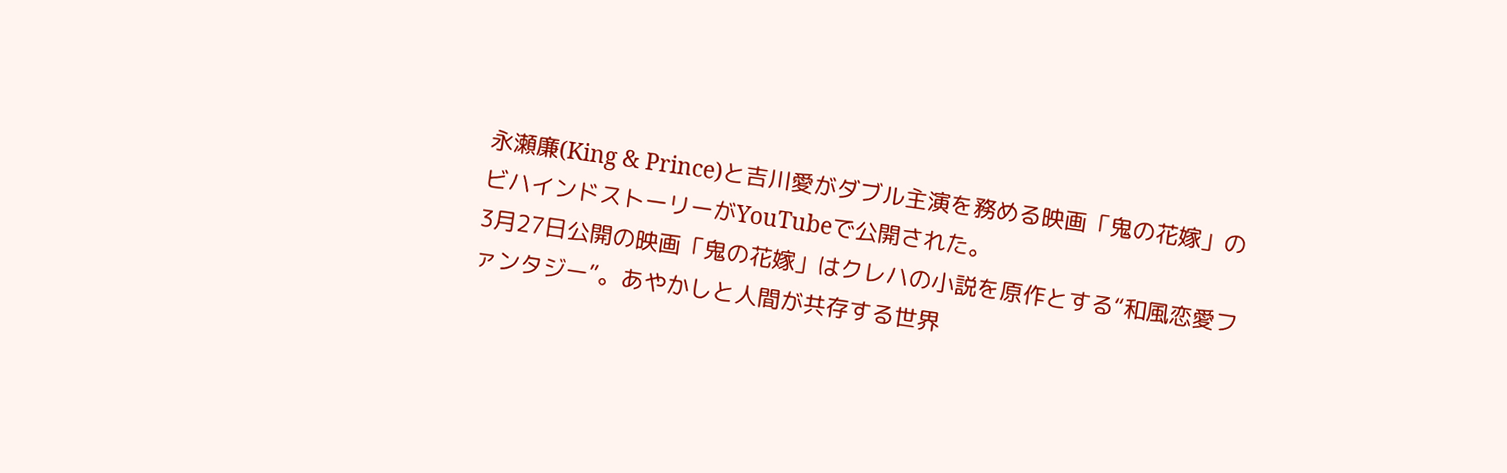永瀬廉(King & Prince)と吉川愛がダブル主演を務める映画「鬼の花嫁」のビハインドストーリーがYouTubeで公開された。
3月27日公開の映画「鬼の花嫁」はクレハの小説を原作とする“和風恋愛ファンタジー”。あやかしと人間が共存する世界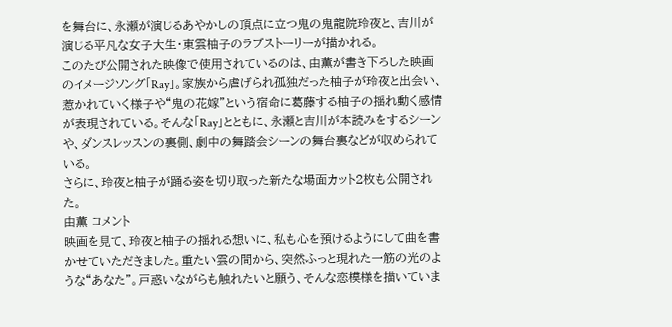を舞台に、永瀬が演じるあやかしの頂点に立つ鬼の鬼龍院玲夜と、吉川が演じる平凡な女子大生・東雲柚子のラブストーリーが描かれる。
このたび公開された映像で使用されているのは、由薫が書き下ろした映画のイメージソング「Ray」。家族から虐げられ孤独だった柚子が玲夜と出会い、惹かれていく様子や“鬼の花嫁”という宿命に葛藤する柚子の揺れ動く感情が表現されている。そんな「Ray」とともに、永瀬と吉川が本読みをするシーンや、ダンスレッスンの裏側、劇中の舞踏会シーンの舞台裏などが収められている。
さらに、玲夜と柚子が踊る姿を切り取った新たな場面カット2枚も公開された。
由薫 コメント
映画を見て、玲夜と柚子の揺れる想いに、私も心を預けるようにして曲を書かせていただきました。重たい雲の間から、突然ふっと現れた一筋の光のような“あなた”。戸惑いながらも触れたいと願う、そんな恋模様を描いていま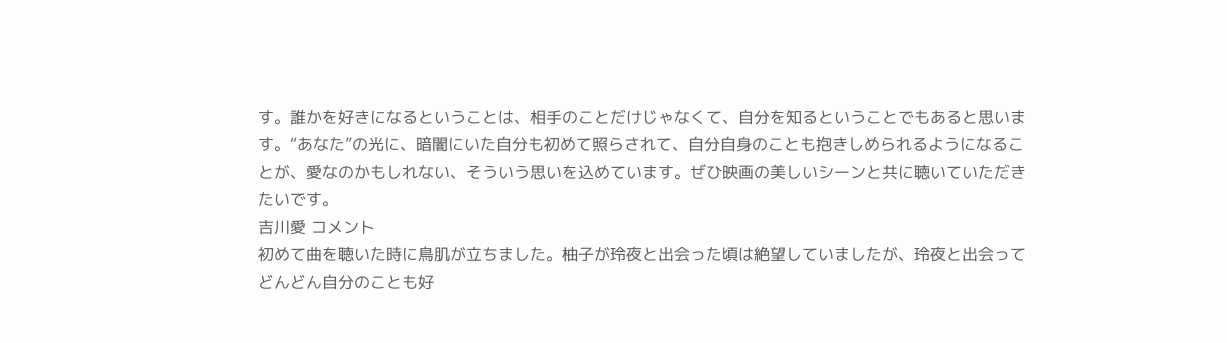す。誰かを好きになるということは、相手のことだけじゃなくて、自分を知るということでもあると思います。“あなた”の光に、暗闇にいた自分も初めて照らされて、自分自身のことも抱きしめられるようになることが、愛なのかもしれない、そういう思いを込めています。ぜひ映画の美しいシーンと共に聴いていただきたいです。
吉川愛 コメント
初めて曲を聴いた時に鳥肌が立ちました。柚子が玲夜と出会った頃は絶望していましたが、玲夜と出会ってどんどん自分のことも好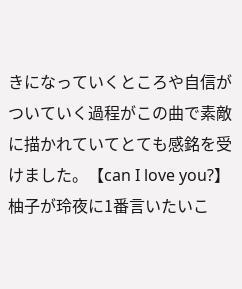きになっていくところや自信がついていく過程がこの曲で素敵に描かれていてとても感銘を受けました。【can I love you?】柚子が玲夜に1番言いたいこ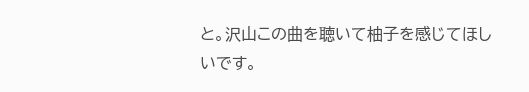と。沢山この曲を聴いて柚子を感じてほしいです。